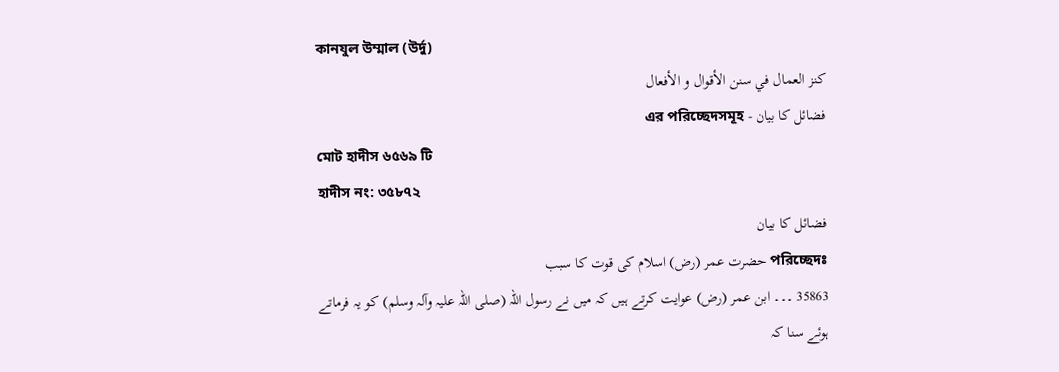কানযুল উম্মাল (উর্দু)
كنز العمال في سنن الأقوال و الأفعال
فضائل کا بیان - এর পরিচ্ছেদসমূহ
মোট হাদীস ৬৫৬৯ টি
হাদীস নং: ৩৫৮৭২
فضائل کا بیان
পরিচ্ছেদঃ حضرت عمر (رض) اسلام کی قوت کا سبب
35863 ۔۔۔ ابن عمر (رض) عوایت کرتے ہیں کہ میں نے رسول اللہ (صلی اللہ علیہ وآلہ وسلم) کو یہ فرماتے ہوئے سنا کہ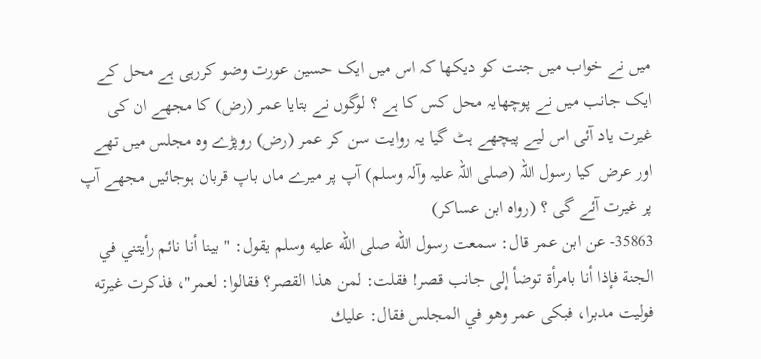میں نے خواب میں جنت کو دیکھا کہ اس میں ایک حسین عورت وضو کررہی ہے محل کے ایک جانب میں نے پوچھایہ محل کس کا ہے ؟ لوگوں نے بتایا عمر (رض) کا مجھے ان کی غیرت یاد آئی اس لیے پیچھے ہٹ گیا یہ روایت سن کر عمر (رض) روپڑے وہ مجلس میں تھے اور عرض کیا رسول اللہ (صلی اللہ علیہ وآلہ وسلم) آپ پر میرے ماں باپ قربان ہوجائیں مجھے آپ پر غیرت آئے گی ؟ (رواہ ابن عساکر)
35863- عن ابن عمر قال: سمعت رسول الله صلى الله عليه وسلم يقول: " بينا أنا نائم رأيتني في الجنة فإذا أنا بامرأة توضأ إلى جانب قصر! فقلت: لمن هذا القصر؟ فقالوا: لعمر"، فذكرت غيرته فوليت مدبرا، فبكى عمر وهو في المجلس فقال: عليك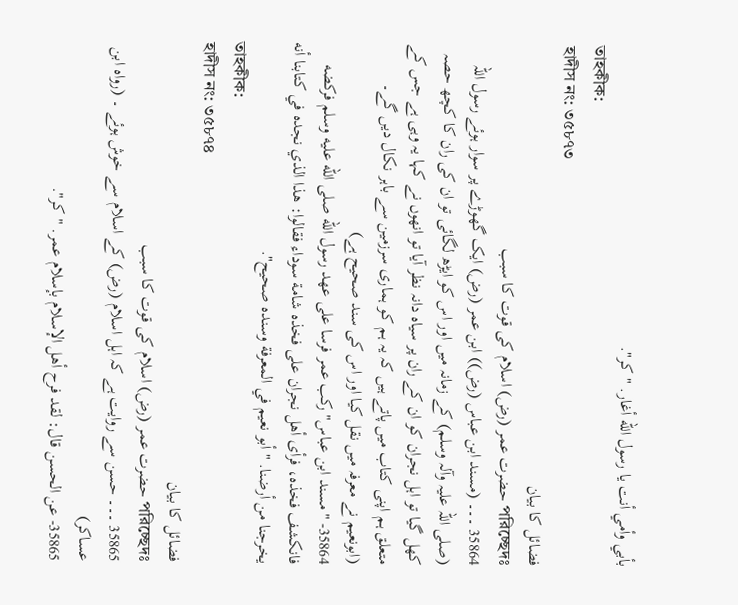بأبي وأمي أنت يا رسول الله أغار. "كر".
তাহকীক:
হাদীস নং: ৩৫৮৭৩
فضائل کا بیان
পরিচ্ছেদঃ حضرت عمر (رض) اسلام کی قوت کا سبب
35864 ۔۔۔ (مسند ابن عباس (رض)) ابن عمر (رض) ایک گھوڑے پر سوار ہوئے رسول اللہ (صلی اللہ علیہ وآلہ وسلم) کے زمانہ میں اور اس کو ایڑھ لگائی تو ان کی ران کا کچھ حصہ کھل گیا تو اہل نجران کو ان کے ران پر سیاہ دانہ نظر آیا تو انھوں نے کہا یہ وہی ہے جس کے متعلق ہم اپنی کتاب میں پاتے ہیں کہ یہ ہم کو ہماری سرزمین سے باہر نکال دیں گے۔ (ابونعیم نے معرفہ میں نقل کیا اور اس کی سند صحیح ہے)
35864- "مسند ابن عباس" ركب عمر فرسا على عهد رسول الله صلى الله عليه وسلم فركضه فانكشف فخذه، فرأى أهل نجران على فخذه شامة سوداء فقالوا: هذا الذي نجده في كتابنا أنه يخرجنا من أرضنا. "أبو نعيم في المعرفة وسنده صحيح".
তাহকীক:
হাদীস নং: ৩৫৮৭৪
فضائل کا بیان
পরিচ্ছেদঃ حضرت عمر (رض) اسلام کی قوت کا سبب
35865 ۔۔۔ حسن سے روایت ہے کہ اہل اسلام (رض) کے اسلام سے خوش ہوئے ۔ (رواہ ابن عساکر)
35865- عن الحسن قال: لقد فرح أهل الإسلام بإسلام عمر. "كر".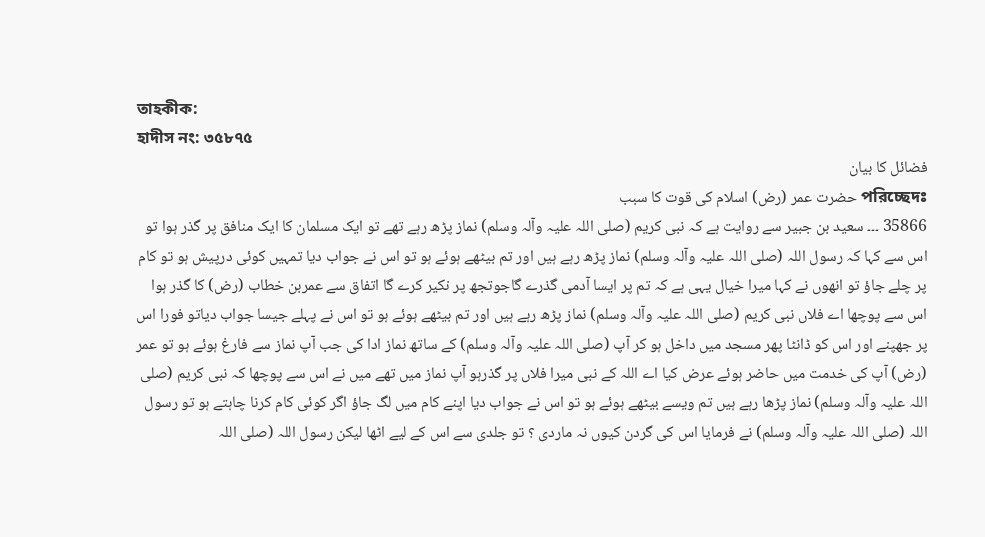তাহকীক:
হাদীস নং: ৩৫৮৭৫
فضائل کا بیان
পরিচ্ছেদঃ حضرت عمر (رض) اسلام کی قوت کا سبب
35866 ۔۔۔ سعید بن جبیر سے روایت ہے کہ نبی کریم (صلی اللہ علیہ وآلہ وسلم) نماز پڑھ رہے تھے تو ایک مسلمان کا ایک منافق پر گذر ہوا تو اس سے کہا کہ رسول اللہ (صلی اللہ علیہ وآلہ وسلم) نماز پڑھ رہے ہیں اور تم بیٹھے ہوئے ہو تو اس نے جواب دیا تمہیں کوئی درپیش ہو تو کام پر چلے جاؤ تو انھوں نے کہا میرا خیال یہی ہے کہ تم پر ایسا آدمی گذرے گاجوتجھ پر نکیر کرے گا اتفاق سے عمربن خطاب (رض) کا گذر ہوا اس سے پوچھا اے فلاں نبی کریم (صلی اللہ علیہ وآلہ وسلم) نماز پڑھ رہے ہیں اور تم بیٹھے ہوئے ہو تو اس نے پہلے جیسا جواب دیاتو فورا اس پر جھپنے اور اس کو ڈانٹا پھر مسجد میں داخل ہو کر آپ (صلی اللہ علیہ وآلہ وسلم) کے ساتھ نماز ادا کی جب آپ نماز سے فارغ ہوئے ہو تو عمر (رض) آپ کی خدمت میں حاضر ہوئے عرض کیا اے اللہ کے نبی میرا فلاں پر گذرہو آپ نماز میں تھے میں نے اس سے پوچھا کہ نبی کریم (صلی اللہ علیہ وآلہ وسلم) نماز پڑھا رہے ہیں تم ویسے بیٹھے ہوئے ہو تو اس نے جواب دیا اپنے کام میں لگ جاؤ اگر کوئی کام کرنا چاہتے ہو تو رسول اللہ (صلی اللہ علیہ وآلہ وسلم) نے فرمایا اس کی گردن کیوں نہ ماردی ؟ تو جلدی سے اس کے لیے اٹھا لیکن رسول اللہ (صلی اللہ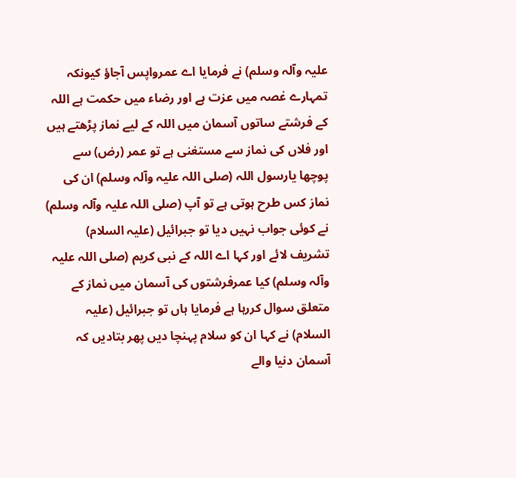علیہ وآلہ وسلم) نے فرمایا اے عمرواپس آجاؤ کیونکہ تمہارے غصہ میں عزت ہے اور رضاء میں حکمت ہے اللہ کے فرشتے ساتوں آسمان میں اللہ کے لیے نماز پڑھتے ہیں اور فلاں کی نماز سے مستغنی ہے تو عمر (رض) سے پوچھا یارسول اللہ (صلی اللہ علیہ وآلہ وسلم) ان کی نماز کس طرح ہوتی ہے تو آپ (صلی اللہ علیہ وآلہ وسلم) نے کوئی جواب نہیں دیا تو جبرائیل (علیہ السلام) تشریف لائے اور کہا اے اللہ کے نبی کریم (صلی اللہ علیہ وآلہ وسلم) کیا عمرفرشتوں کی آسمان میں نماز کے متعلق سوال کررہا ہے فرمایا ہاں تو جبرائیل (علیہ السلام) نے کہا ان کو سلام پہنچا دیں پھر بتادیں کہ آسمان دنیا والے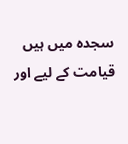سجدہ میں ہیں قیامت کے لیے اور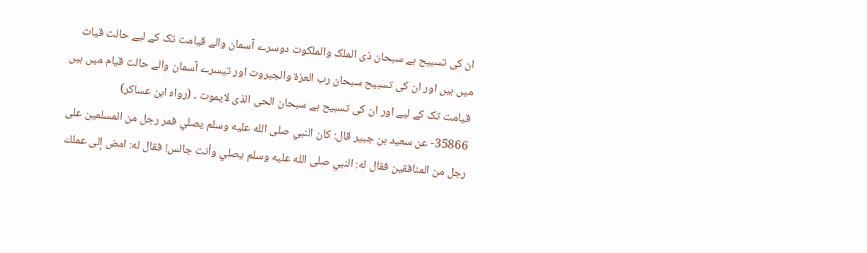ان کی تسبیح ہے سبحان ذی الملک والملکوت دوسرے آسمان والے قیامت تک کے لیے حالت قیات میں ہیں اور ان کی تسبیح سبحان رب العزة والجبروت اور تیسرے آسمان والے حالت قیام میں ہیں قیامت تک کے لیے اور ان کی تسبیح ہے سبحان الحی الذی لایموت ۔ (رواہ ابن عساکر)
35866- عن سعيد بن جبير قال: كان النبي صلى الله عليه وسلم يصلي فمر رجل من المسلمين على رجل من المنافقين فقال له: النبي صلى الله عليه وسلم يصلي وأنت جالس! فقال له: امض إلى عملك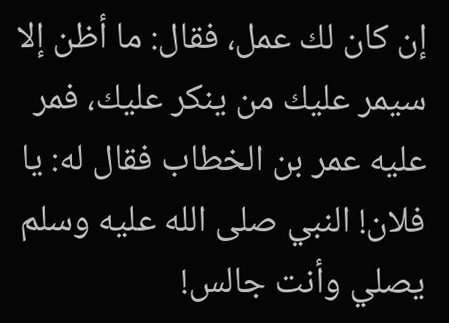إن كان لك عمل، فقال: ما أظن إلا سيمر عليك من ينكر عليك، فمر عليه عمر بن الخطاب فقال له: يا فلان! النبي صلى الله عليه وسلم يصلي وأنت جالس!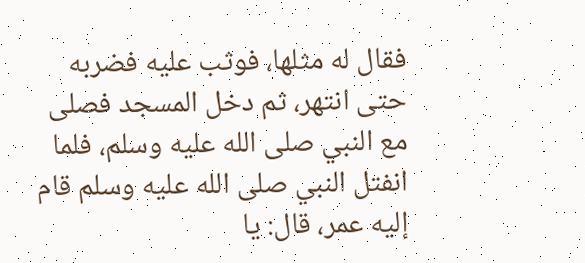فقال له مثلها، فوثب عليه فضربه حتى انتهر، ثم دخل المسجد فصلى مع النبي صلى الله عليه وسلم، فلما انفتل النبي صلى الله عليه وسلم قام إليه عمر، قال: يا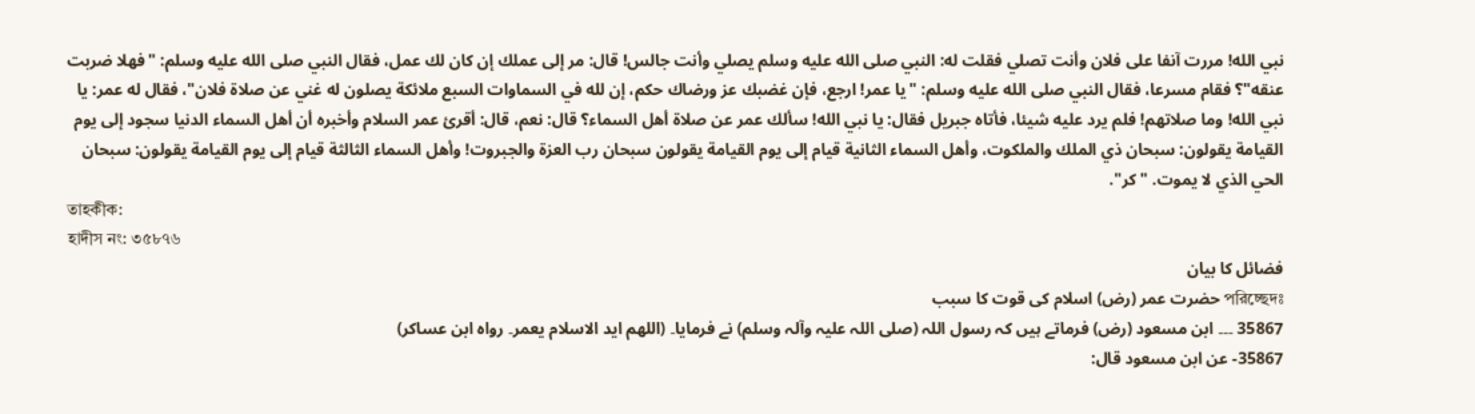نبي الله! مررت آنفا على فلان وأنت تصلي فقلت له: النبي صلى الله عليه وسلم يصلي وأنت جالس! قال: مر إلى عملك إن كان لك عمل، فقال النبي صلى الله عليه وسلم: "فهلا ضربت عنقه"؟ فقام مسرعا، فقال النبي صلى الله عليه وسلم: "يا عمر! ارجع، فإن غضبك عز ورضاك حكم، إن لله في السماوات السبع ملائكة يصلون له غني عن صلاة فلان"، فقال له عمر: يا نبي الله! وما صلاتهم! فلم يرد عليه شيئا، فأتاه جبريل فقال: يا نبي الله! سألك عمر عن صلاة أهل السماء؟ قال: نعم، قال: أقرئ عمر السلام وأخبره أن أهل السماء الدنيا سجود إلى يوم القيامة يقولون: سبحان ذي الملك والملكوت، وأهل السماء الثانية قيام إلى يوم القيامة يقولون سبحان رب العزة والجبروت! وأهل السماء الثالثة قيام إلى يوم القيامة يقولون: سبحان الحي الذي لا يموت. "كر".
তাহকীক:
হাদীস নং: ৩৫৮৭৬
فضائل کا بیان
পরিচ্ছেদঃ حضرت عمر (رض) اسلام کی قوت کا سبب
35867 ۔۔۔ ابن مسعود (رض) فرماتے ہیں کہ رسول اللہ (صلی اللہ علیہ وآلہ وسلم) نے فرمایا۔ (اللھم اید الاسلام یعمر۔ رواہ ابن عساکر)
35867- عن ابن مسعود قال: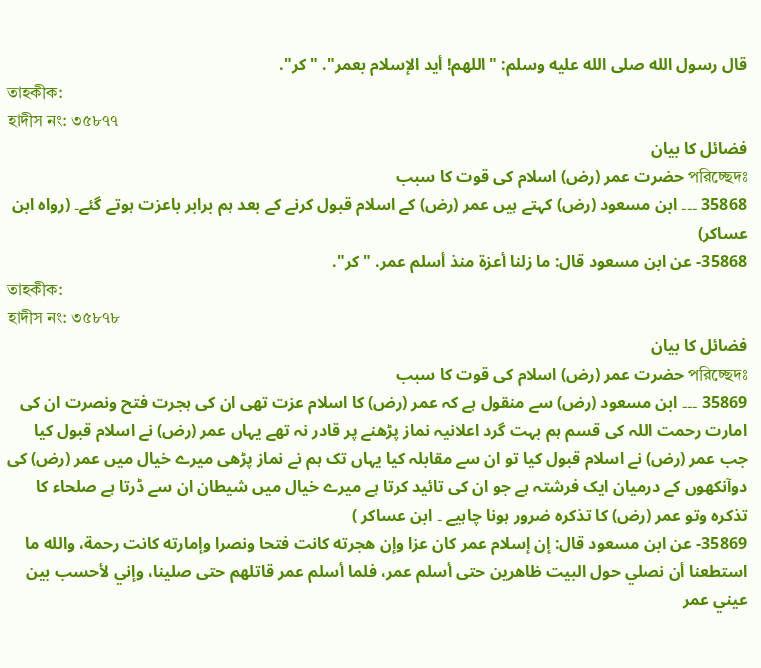قال رسول الله صلى الله عليه وسلم: "اللهم! أيد الإسلام بعمر". "كر".
তাহকীক:
হাদীস নং: ৩৫৮৭৭
فضائل کا بیان
পরিচ্ছেদঃ حضرت عمر (رض) اسلام کی قوت کا سبب
35868 ۔۔۔ ابن مسعود (رض) کہتے ہیں عمر (رض) کے اسلام قبول کرنے کے بعد ہم برابر باعزت ہوتے گئے۔ (رواہ ابن عساکر)
35868- عن ابن مسعود قال: ما زلنا أعزة منذ أسلم عمر. "كر".
তাহকীক:
হাদীস নং: ৩৫৮৭৮
فضائل کا بیان
পরিচ্ছেদঃ حضرت عمر (رض) اسلام کی قوت کا سبب
35869 ۔۔۔ ابن مسعود (رض) سے منقول ہے کہ عمر (رض) کا اسلام عزت تھی ان کی ہجرت فتح ونصرت ان کی امارت رحمت اللہ کی قسم ہم بہت گرد اعلانیہ نماز پڑھنے پر قادر نہ تھے یہاں عمر (رض) نے اسلام قبول کیا جب عمر (رض) نے اسلام قبول کیا تو ان سے مقابلہ کیا یہاں تک ہم نے نماز پڑھی میرے خیال میں عمر (رض) کی دوآنکھوں کے درمیان ایک فرشتہ ہے جو ان کی تائید کرتا ہے میرے خیال میں شیطان ان سے ڈرتا ہے صلحاء کا تذکرہ وتو عمر (رض) کا تذکرہ ضرور ہونا چاہیے ۔ ابن عساکر )
35869- عن ابن مسعود قال: إن إسلام عمر كان عزا وإن هجرته كانت فتحا ونصرا وإمارته كانت رحمة، والله ما استطعنا أن نصلي حول البيت ظاهرين حتى أسلم عمر، فلما أسلم عمر قاتلهم حتى صلينا، وإني لأحسب بين عيني عمر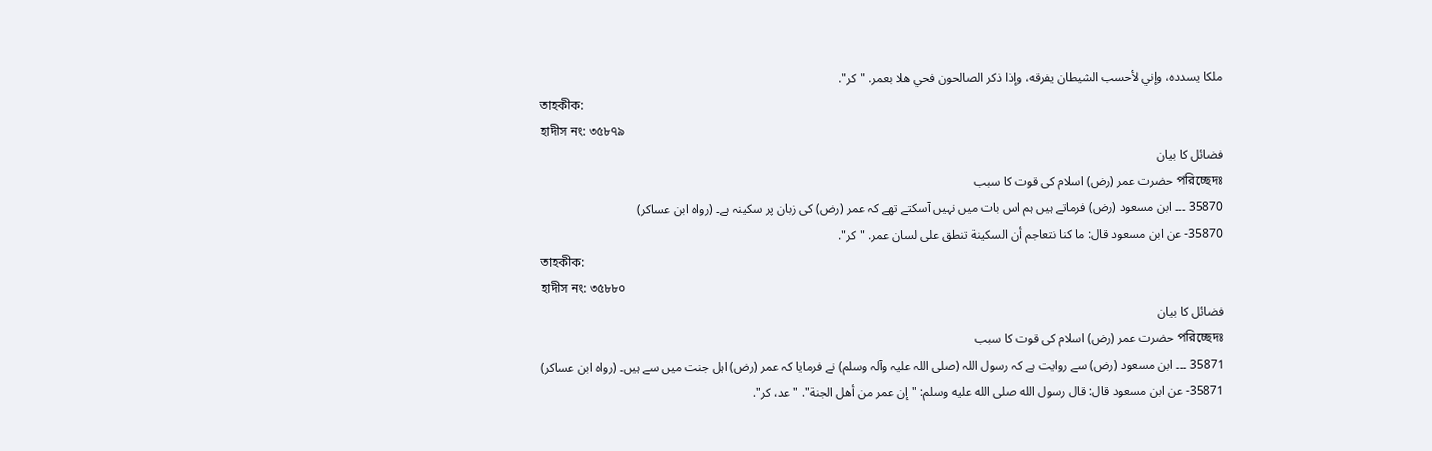ملكا يسدده، وإني لأحسب الشيطان يفرقه، وإذا ذكر الصالحون فحي هلا بعمر. "كر".
তাহকীক:
হাদীস নং: ৩৫৮৭৯
فضائل کا بیان
পরিচ্ছেদঃ حضرت عمر (رض) اسلام کی قوت کا سبب
35870 ۔۔۔ ابن مسعود (رض) فرماتے ہیں ہم اس بات میں نہیں آسکتے تھے کہ عمر (رض) کی زبان پر سکینہ ہے۔ (رواہ ابن عساکر)
35870- عن ابن مسعود قال: ما كنا نتعاجم أن السكينة تنطق على لسان عمر. "كر".
তাহকীক:
হাদীস নং: ৩৫৮৮০
فضائل کا بیان
পরিচ্ছেদঃ حضرت عمر (رض) اسلام کی قوت کا سبب
35871 ۔۔۔ ابن مسعود (رض) سے روایت ہے کہ رسول اللہ (صلی اللہ علیہ وآلہ وسلم) نے فرمایا کہ عمر (رض) اہل جنت میں سے ہیں۔ (رواہ ابن عساکر)
35871- عن ابن مسعود قال: قال رسول الله صلى الله عليه وسلم: "إن عمر من أهل الجنة". "عد، كر".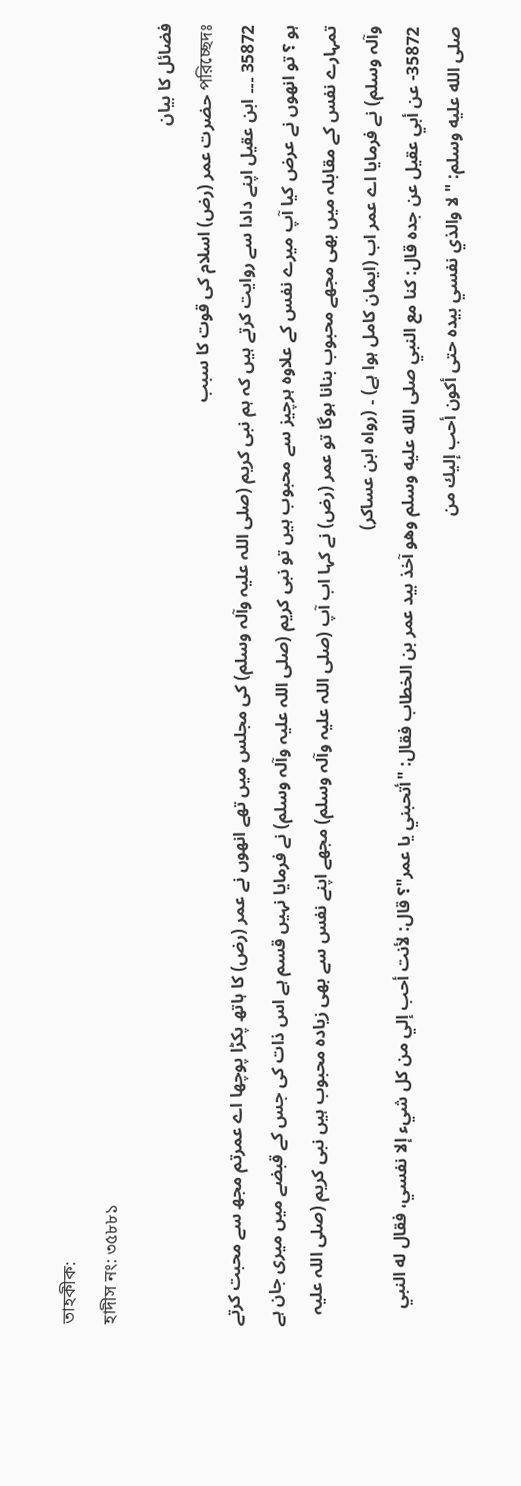তাহকীক:
হাদীস নং: ৩৫৮৮১
فضائل کا بیان
পরিচ্ছেদঃ حضرت عمر (رض) اسلام کی قوت کا سبب
35872 ۔۔۔ ابن عقیل اپنے دادا سے روایت کرتے ہیں کہ ہم نبی کریم (صلی اللہ علیہ وآلہ وسلم) کی مجلس میں تھے انھوں نے عمر (رض) کا ہاتھ پکڑا پوچھا اے عمرتم مجھ سے محبت کرتے ہو ؟ تو انھوں نے عرض کیا آپ میرے نفس کے علاوہ ہرچیز سے محبوب ہیں تو نبی کریم (صلی اللہ علیہ وآلہ وسلم) نے فرمایا نہیں قسم ہے اس ذات کی جس کے قبضے میں میری جان ہے تمہارے نفس کے مقابلہ میں بھی مجھے محبوب بنانا ہوگا تو عمر (رض) نے کہا اب آپ (صلی اللہ علیہ وآلہ وسلم) مجھے اپنے نفس سے بھی زیادہ محبوب ہیں نبی کریم (صلی اللہ علیہ وآلہ وسلم) نے فرمایا اے عمر اب (ایمان کامل ہوا ہے) ۔ (رواہ ابن عساکر)
35872- عن أبي عقيل عن جده قال: كنا مع النبي صلى الله عليه وسلم وهو آخذ بيد عمر بن الخطاب فقال: "أتحبني يا عمر"؟ قال: لأنت أحب إلي من كل شيء إلا نفسي، فقال له النبي صلى الله عليه وسلم: " لا والذي نفسي بيده حتى أكون أحب إليك من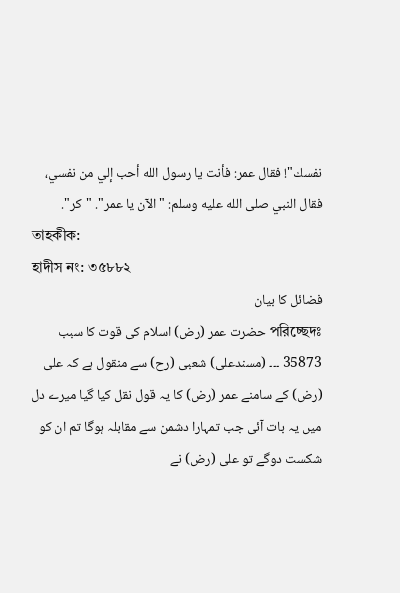نفسك"! فقال عمر: فأنت يا رسول الله أحب إلي من نفسي، فقال النبي صلى الله عليه وسلم: "الآن يا عمر". "كر".
তাহকীক:
হাদীস নং: ৩৫৮৮২
فضائل کا بیان
পরিচ্ছেদঃ حضرت عمر (رض) اسلام کی قوت کا سبب
35873 ۔۔۔ (مسندعلی) شعبی (رح) سے منقول ہے کہ علی (رض) کے سامنے عمر (رض) کا یہ قول نقل کیا گیا میرے دل میں یہ بات آئی جب تمہارا دشمن سے مقابلہ ہوگا تم ان کو شکست دوگے تو علی (رض) نے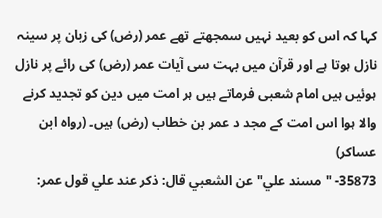کہا کہ اس کو بعید نہیں سمجھتے تھے عمر (رض) کی زبان پر سینہ نازل ہوتا ہے اور قرآن میں بہت سی آیات عمر (رض) کی رائے پر نازل ہوئیں ہیں امام شعبی فرماتے ہیں ہر امت میں دین کو تجدید کرنے والا ہوا اس امت کے مجد د عمر بن خطاب (رض) ہیں۔ (رواہ ابن عساکر)
35873- "مسند علي" عن الشعبي قال: ذكر عند علي قول عمر: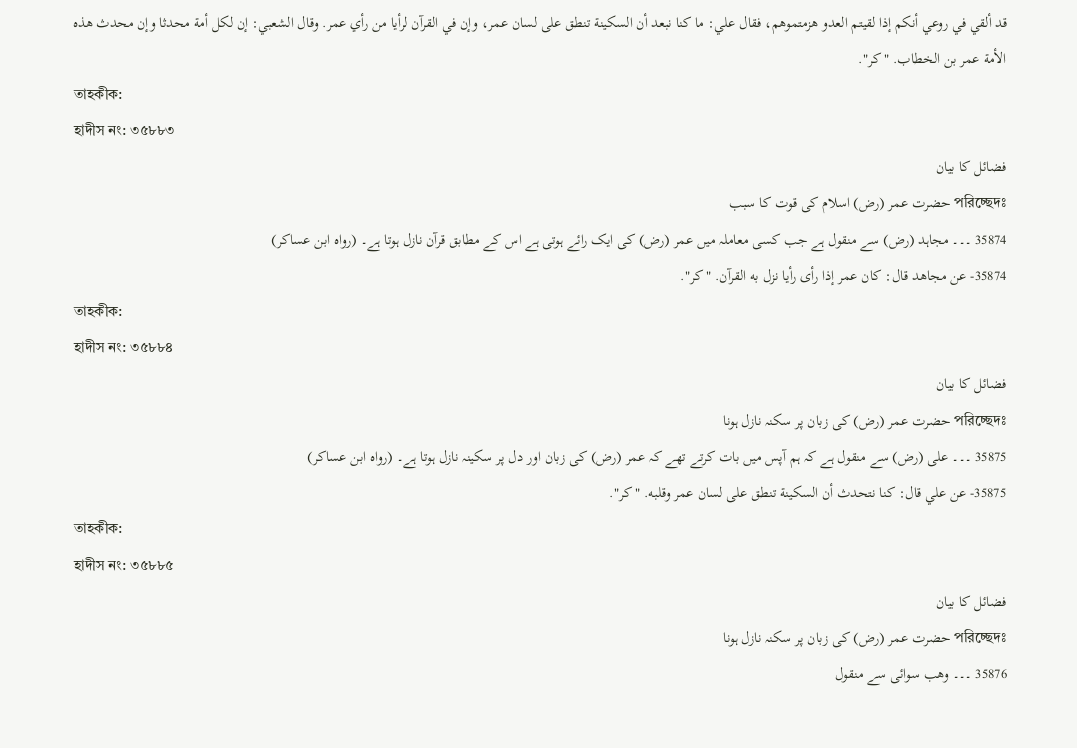قد ألقي في روعي أنكم إذا لقيتم العدو هزمتموهم، فقال علي: ما كنا نبعد أن السكينة تنطق على لسان عمر، وإن في القرآن لرأيا من رأي عمر. وقال الشعبي: إن لكل أمة محدثا وإن محدث هذه الأمة عمر بن الخطاب. "كر".
তাহকীক:
হাদীস নং: ৩৫৮৮৩
فضائل کا بیان
পরিচ্ছেদঃ حضرت عمر (رض) اسلام کی قوت کا سبب
35874 ۔۔۔ مجاہد (رض) سے منقول ہے جب کسی معاملہ میں عمر (رض) کی ایک رائے ہوتی ہے اس کے مطابق قرآن نازل ہوتا ہے۔ (رواہ ابن عساکر)
35874- عن مجاهد قال: كان عمر إذا رأى رأيا نزل به القرآن. "كر".
তাহকীক:
হাদীস নং: ৩৫৮৮৪
فضائل کا بیان
পরিচ্ছেদঃ حضرت عمر (رض) کی زبان پر سکنہ نازل ہونا
35875 ۔۔۔ علی (رض) سے منقول ہے کہ ہم آپس میں بات کرتے تھے کہ عمر (رض) کی زبان اور دل پر سکینہ نازل ہوتا ہے۔ (رواہ ابن عساکر)
35875- عن علي قال: كنا نتحدث أن السكينة تنطق على لسان عمر وقلبه. "كر".
তাহকীক:
হাদীস নং: ৩৫৮৮৫
فضائل کا بیان
পরিচ্ছেদঃ حضرت عمر (رض) کی زبان پر سکنہ نازل ہونا
35876 ۔۔۔ وھب سوائی سے منقول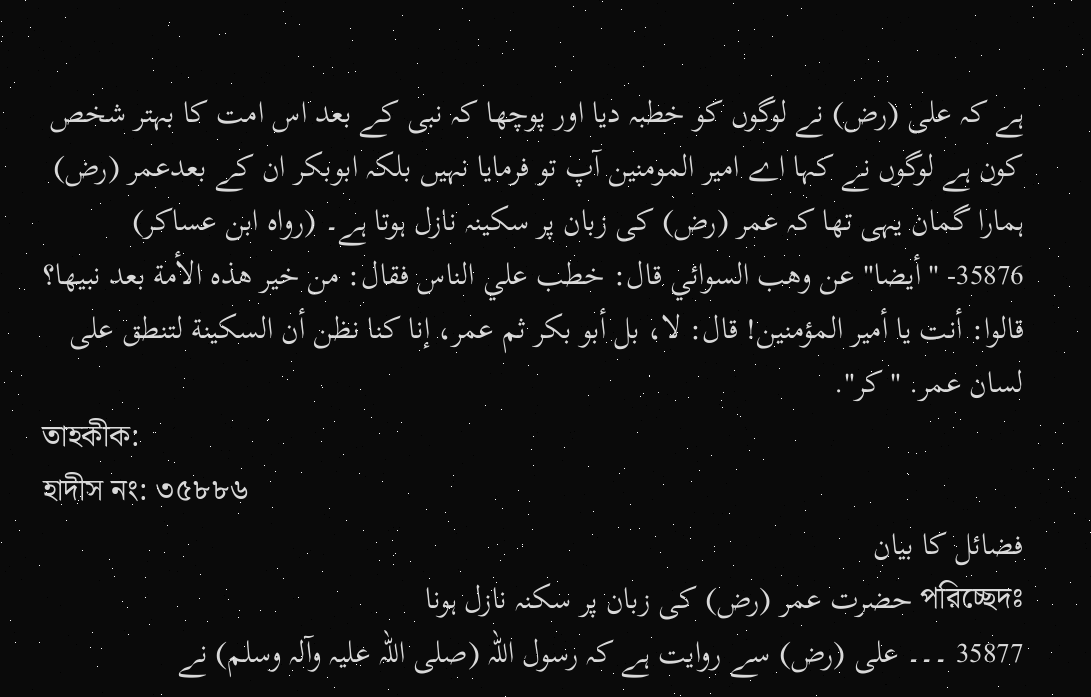ہے کہ علی (رض) نے لوگوں کو خطبہ دیا اور پوچھا کہ نبی کے بعد اس امت کا بہتر شخص کون ہے لوگوں نے کہا اے امیر المومنین آپ تو فرمایا نہیں بلکہ ابوبکر ان کے بعدعمر (رض) ہمارا گمان یہی تھا کہ عمر (رض) کی زبان پر سکینہ نازل ہوتا ہے۔ (رواہ ابن عساکر)
35876- "أيضا" عن وهب السوائي قال: خطب علي الناس فقال: من خير هذه الأمة بعد نبيها؟ قالوا: أنت يا أمير المؤمنين! قال: لا، بل أبو بكر ثم عمر، إنا كنا نظن أن السكينة لتنطق على لسان عمر. "كر".
তাহকীক:
হাদীস নং: ৩৫৮৮৬
فضائل کا بیان
পরিচ্ছেদঃ حضرت عمر (رض) کی زبان پر سکنہ نازل ہونا
35877 ۔۔۔ علی (رض) سے روایت ہے کہ رسول اللہ (صلی اللہ علیہ وآلہ وسلم) نے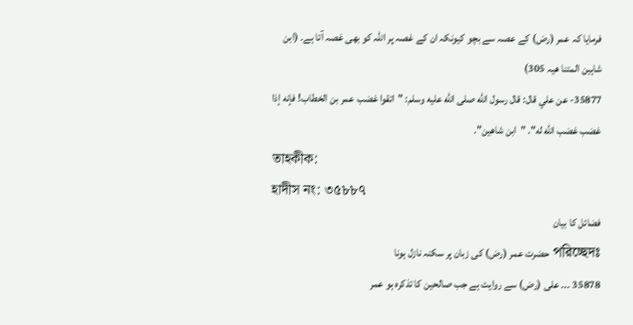فرمایا کہ عمر (رض) کے عصہ سے بچو کیونکہ ان کے غصہ پر اللہ کو بھی غصہ آتا ہے۔ (ابن شاہین المتنا ھیہ 305)
35877- عن علي قال: قال رسول الله صلى الله عليه وسلم: "اتقوا غضب عمر بن الخطاب! فإنه إذا غضب غضب الله له". "ابن شاهين".
তাহকীক:
হাদীস নং: ৩৫৮৮৭
فضائل کا بیان
পরিচ্ছেদঃ حضرت عمر (رض) کی زبان پر سکنہ نازل ہونا
35878 ۔۔۔ علی (رض) سے روایت ہے جب صالحین کا تذکرہ ہو عمر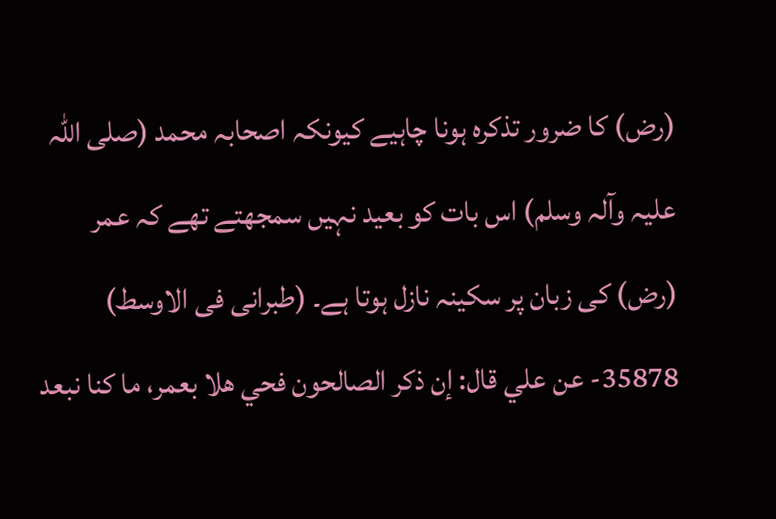(رض) کا ضرور تذکرہ ہونا چاہیے کیونکہ اصحابہ محمد (صلی اللہ علیہ وآلہ وسلم) اس بات کو بعید نہیں سمجھتے تھے کہ عمر (رض) کی زبان پر سکینہ نازل ہوتا ہے۔ (طبرانی فی الاوسط)
35878- عن علي قال: إن ذكر الصالحون فحي هلا بعمر، ما كنا نبعد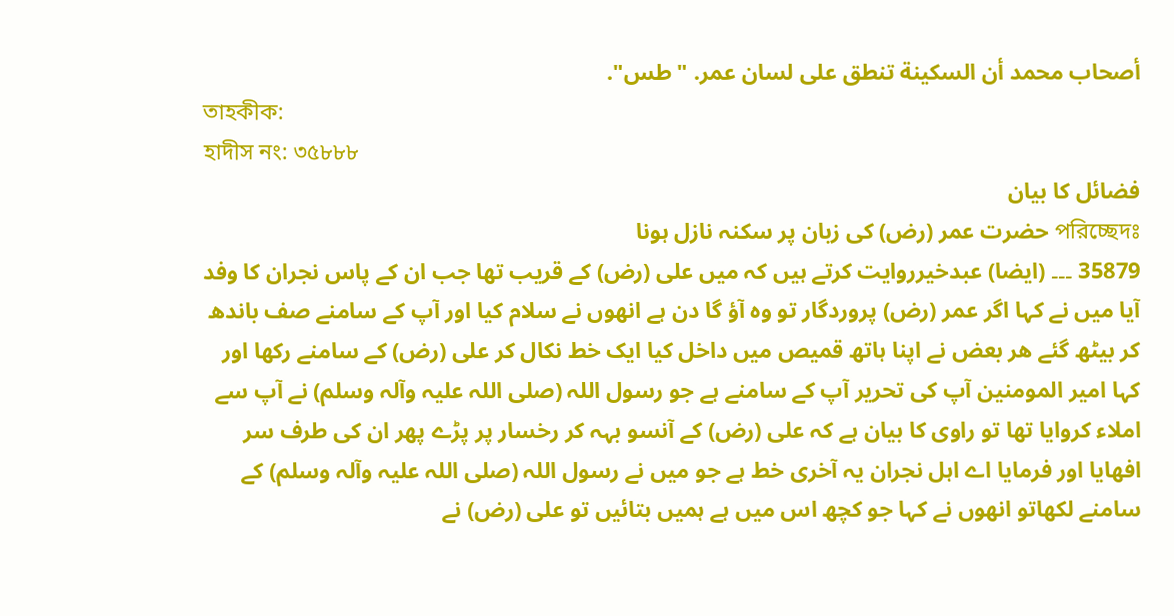أصحاب محمد أن السكينة تنطق على لسان عمر. "طس".
তাহকীক:
হাদীস নং: ৩৫৮৮৮
فضائل کا بیان
পরিচ্ছেদঃ حضرت عمر (رض) کی زبان پر سکنہ نازل ہونا
35879 ۔۔۔ (ایضا) عبدخیرروایت کرتے ہیں کہ میں علی (رض) کے قریب تھا جب ان کے پاس نجران کا وفد آیا میں نے کہا اگر عمر (رض) پروردگار تو وہ آؤ گا دن ہے انھوں نے سلام کیا اور آپ کے سامنے صف باندھ کر بیٹھ گئے ھر بعض نے اپنا ہاتھ قمیص میں داخل کیا ایک خط نکال کر علی (رض) کے سامنے رکھا اور کہا امیر المومنین آپ کی تحریر آپ کے سامنے ہے جو رسول اللہ (صلی اللہ علیہ وآلہ وسلم) نے آپ سے املاء کروایا تھا تو راوی کا بیان ہے کہ علی (رض) کے آنسو بہہ کر رخسار پر پڑے پھر ان کی طرف سر افھایا اور فرمایا اے اہل نجران یہ آخری خط ہے جو میں نے رسول اللہ (صلی اللہ علیہ وآلہ وسلم) کے سامنے لکھاتو انھوں نے کہا جو کچھ اس میں ہے ہمیں بتائیں تو علی (رض) نے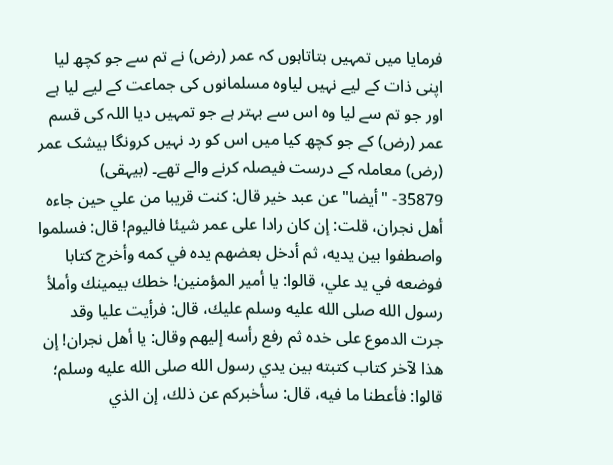فرمایا میں تمہیں بتاتاہوں کہ عمر (رض) نے تم سے جو کچھ لیا اپنی ذات کے لیے نہیں لیاوہ مسلمانوں کی جماعت کے لیے لیا ہے اور جو تم سے لیا وہ اس سے بہتر ہے جو تمہیں دیا اللہ کی قسم عمر (رض) کے جو کچھ کیا میں اس کو رد نہیں کرونگا بیشک عمر (رض) معاملہ کے درست فیصلہ کرنے والے تھے۔ (بیہقی)
35879- "أيضا" عن عبد خير قال: كنت قريبا من علي حين جاءه أهل نجران، قلت: إن كان رادا على عمر شيئا فاليوم! قال: فسلموا واصطفوا بين يديه، ثم أدخل بعضهم يده في كمه وأخرج كتابا فوضعه في يد علي، قالوا: يا أمير المؤمنين! خطك بيمينك وأملأ رسول الله صلى الله عليه وسلم عليك، قال: فرأيت عليا وقد جرت الدموع على خده ثم رفع رأسه إليهم وقال: يا أهل نجران! إن هذا لآخر كتاب كتبته بين يدي رسول الله صلى الله عليه وسلم؛ قالوا: فأعطنا ما فيه، قال: سأخبركم عن ذلك، إن الذي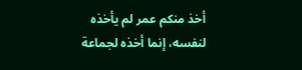أخذ منكم عمر لم يأخذه لنفسه، إنما أخذه لجماعة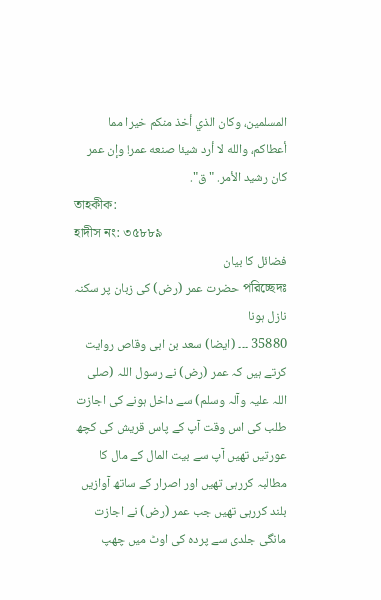المسلمين، وكان الذي أخذ منكم خيرا مما أعطاكم، والله لا أرد شيئا صنعه عمر! وإن عمر كان رشيد الأمر. "ق".
তাহকীক:
হাদীস নং: ৩৫৮৮৯
فضائل کا بیان
পরিচ্ছেদঃ حضرت عمر (رض) کی زبان پر سکنہ نازل ہونا
35880 ۔۔۔ (ایضا) سعد بن ابی وقاص روایت کرتے ہیں کہ عمر (رض) نے رسول اللہ (صلی اللہ علیہ وآلہ وسلم) سے داخل ہونے کی اجازت طلب کی اس وقت آپ کے پاس قریش کی کچھ عورتیں تھیں آپ سے بیت المال کے مال کا مطالبہ کررہی تھیں اور اصرار کے ساتھ آوازیں بلند کررہی تھیں جب عمر (رض) نے اجازت مانگی جلدی سے پردہ کی اوٹ میں چھپ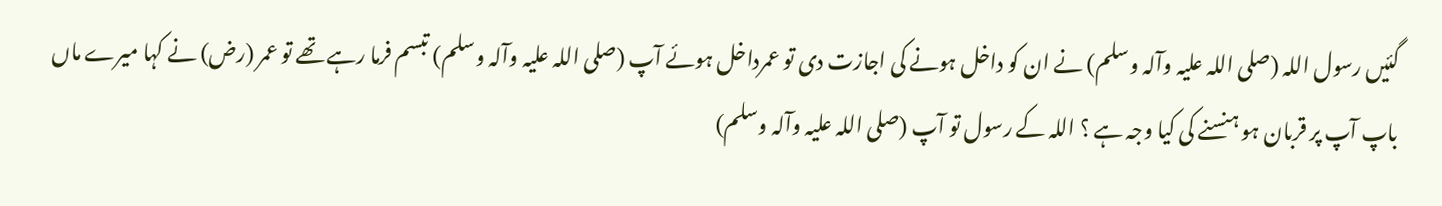گئیں رسول اللہ (صلی اللہ علیہ وآلہ وسلم) نے ان کو داخل ہونے کی اجازت دی تو عمرداخل ہوئے آپ (صلی اللہ علیہ وآلہ وسلم) تبسم فرما رہے تھے تو عمر (رض) نے کہا میرے ماں باپ آپ پر قربان ہو ہنسنے کی کیا وجہ ہے ؟ اللہ کے رسول تو آپ (صلی اللہ علیہ وآلہ وسلم)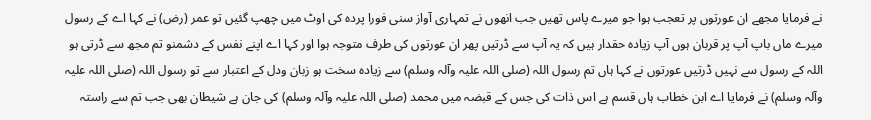نے فرمایا مجھے ان عورتوں پر تعجب ہوا جو میرے پاس تھیں جب انھوں نے تمہاری آواز سنی فورا پردہ کی اوٹ میں چھپ گئیں تو عمر (رض) نے کہا اے کے رسول میرے ماں باپ آپ پر قربان ہوں آپ زیادہ حقدار ہیں کہ یہ آپ سے ڈرتیں پھر ان عورتوں کی طرف متوجہ ہوا اور کہا اے اپنے نفس کے دشمنو تم مجھ سے ڈرتی ہو اللہ کے رسول سے نہیں ڈرتیں عورتوں نے کہا ہاں تم رسول اللہ (صلی اللہ علیہ وآلہ وسلم) سے زیادہ سخت ہو زبان ودل کے اعتبار سے تو رسول اللہ (صلی اللہ علیہ وآلہ وسلم) نے فرمایا اے ابن خطاب ہاں قسم ہے اس ذات کی جس کے قبضہ میں محمد (صلی اللہ علیہ وآلہ وسلم) کی جان ہے شیطان بھی جب تم سے راستہ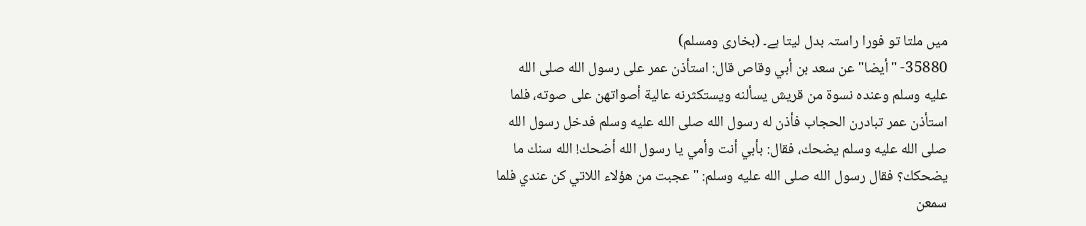میں ملتا تو فورا راستہ بدل لیتا ہے۔ (بخاری ومسلم)
35880- "أيضا" عن سعد بن أبي وقاص قال: استأذن عمر على رسول الله صلى الله عليه وسلم وعنده نسوة من قريش يسألنه ويستكثرنه عالية أصواتهن على صوته، فلما استأذن عمر تبادرن الحجاب فأذن له رسول الله صلى الله عليه وسلم فدخل رسول الله صلى الله عليه وسلم يضحك، فقال: بأبي أنت وأمي يا رسول الله أضحك! الله سنك ما يضحكك؟ فقال رسول الله صلى الله عليه وسلم: " عجبت من هؤلاء اللاتي كن عندي فلما سمعن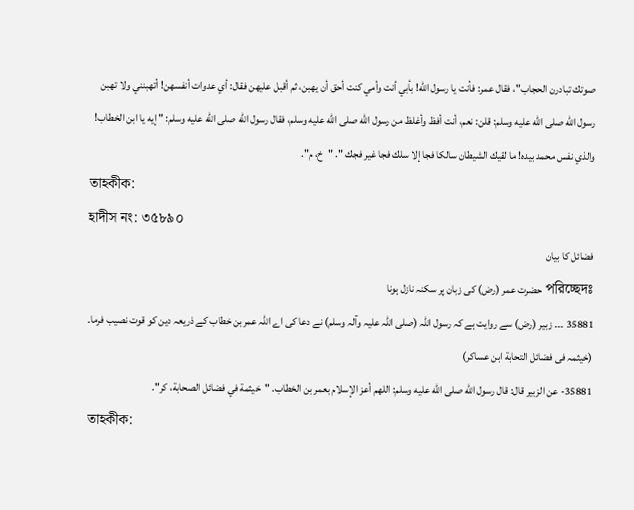صوتك تبادرن الحجاب"، فقال عمر: فأنت يا رسول الله! بأبي أنت وأمي كنت أحق أن يهبن، ثم أقبل عليهن فقال: أي عدوات أنفسهن! أتهبنني ولا تهبن رسول الله صلى الله عليه وسلم: قلن: نعم، أنت أفظ وأغلظ من رسول الله صلى الله عليه وسلم، فقال رسول الله صلى الله عليه وسلم: " إيه يا ابن الخطاب! والذي نفس محمد بيده! ما لقيك الشيطان سالكا فجا إلا سلك فجا غير فجك ". "خ، م".
তাহকীক:
হাদীস নং: ৩৫৮৯০
فضائل کا بیان
পরিচ্ছেদঃ حضرت عمر (رض) کی زبان پر سکنہ نازل ہونا
35881 ۔۔۔ زبیر (رض) سے روایت ہے کہ رسول اللہ (صلی اللہ علیہ وآلہ وسلم) نے دعا کی اے اللہ عمربن خطاب کے ذریعہ دین کو قوت نصیب فرما۔ (خیثمہ فی فضائل التحابة ابن عساکر)
35881- عن الزبير قال: قال رسول الله صلى الله عليه وسلم: اللهم أعز الإسلام بعمر بن الخطاب. "خيثمة في فضائل الصحابة، كر".
তাহকীক: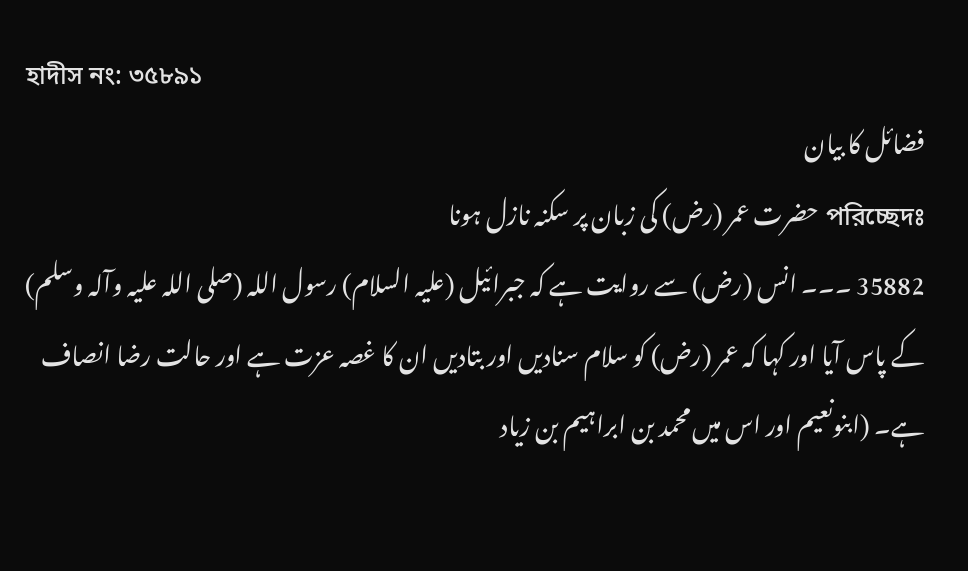হাদীস নং: ৩৫৮৯১
فضائل کا بیان
পরিচ্ছেদঃ حضرت عمر (رض) کی زبان پر سکنہ نازل ہونا
35882 ۔۔۔ انس (رض) سے روایت ہے کہ جبرائیل (علیہ السلام) رسول اللہ (صلی اللہ علیہ وآلہ وسلم) کے پاس آیا اور کہا کہ عمر (رض) کو سلام سنادیں اور بتادیں ان کا غصہ عزت ہے اور حالت رضا انصاف ہے۔ (ابنونعیم اور اس میں محمد بن ابراہیم بن زیاد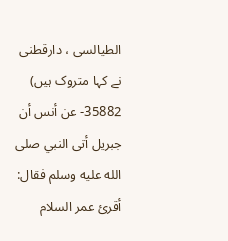الطیالسی ، دارقطنی نے کہا متروک ہیں)
35882- عن أنس أن جبريل أتى النبي صلى الله عليه وسلم فقال: أقرئ عمر السلام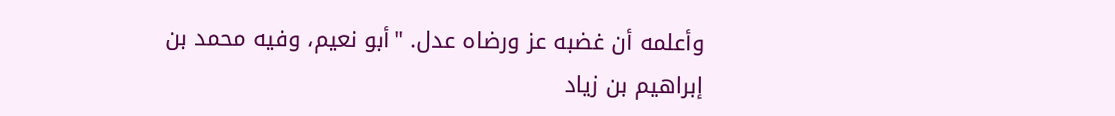وأعلمه أن غضبه عز ورضاه عدل. "أبو نعيم، وفيه محمد بن إبراهيم بن زياد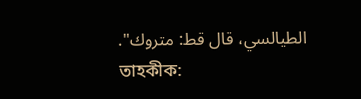الطيالسي، قال قط: متروك".
তাহকীক: